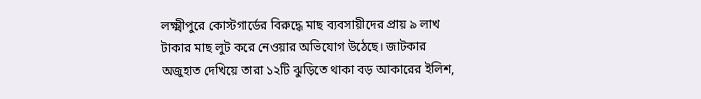লক্ষ্মীপুরে কোস্টগার্ডের বিরুদ্ধে মাছ ব্যবসায়ীদের প্রায় ৯ লাখ টাকার মাছ লুট করে নেওয়ার অভিযোগ উঠেছে। জাটকার অজুহাত দেখিয়ে তারা ১২টি ঝুড়িতে থাকা বড় আকারের ইলিশ,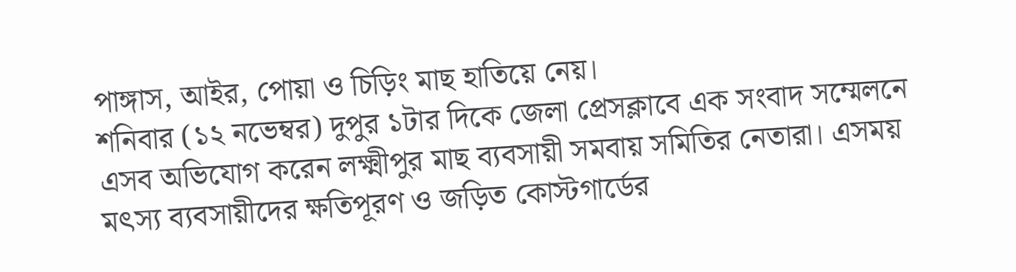পাঙ্গাস, আইর, পোয়া ও চিড়িং মাছ হাতিয়ে নেয়।
শনিবার (১২ নভেম্বর) দুপুর ১টার দিকে জেলা প্রেসক্লাবে এক সংবাদ সম্মেলনে এসব অভিযোগ করেন লক্ষ্মীপুর মাছ ব্যবসায়ী সমবায় সমিতির নেতারা। এসময় মৎস্য ব্যবসায়ীদের ক্ষতিপূরণ ও জড়িত কোস্টগার্ডের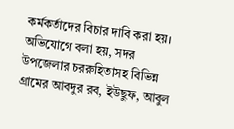কর্মকর্তাদের বিচার দাবি করা হয়।
অভিযোগে বলা হয়, সদর উপজেলার চররুহিতাসহ বিভিন্ন গ্রামের আবদুর রব, ইউছুফ, আবুল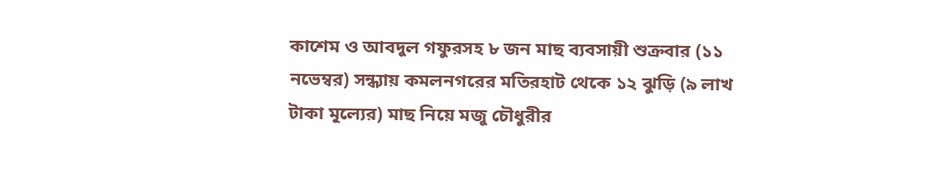কাশেম ও আবদুল গফুরসহ ৮ জন মাছ ব্যবসায়ী শুক্রবার (১১ নভেম্বর) সন্ধ্যায় কমলনগরের মতিরহাট থেকে ১২ ঝুড়ি (৯ লাখ টাকা মূল্যের) মাছ নিয়ে মজু চৌধুরীর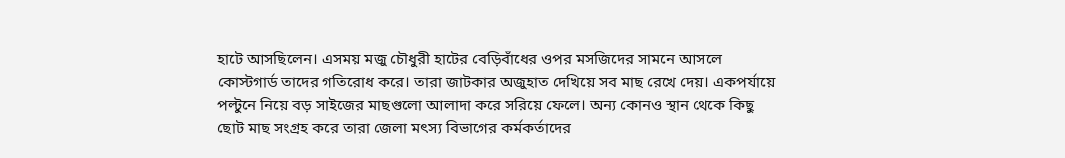হাটে আসছিলেন। এসময় মজু চৌধুরী হাটের বেড়িবাঁধের ওপর মসজিদের সামনে আসলে কোস্টগার্ড তাদের গতিরোধ করে। তারা জাটকার অজুহাত দেখিয়ে সব মাছ রেখে দেয়। একপর্যায়ে পল্টুনে নিয়ে বড় সাইজের মাছগুলো আলাদা করে সরিয়ে ফেলে। অন্য কোনও স্থান থেকে কিছু ছোট মাছ সংগ্রহ করে তারা জেলা মৎস্য বিভাগের কর্মকর্তাদের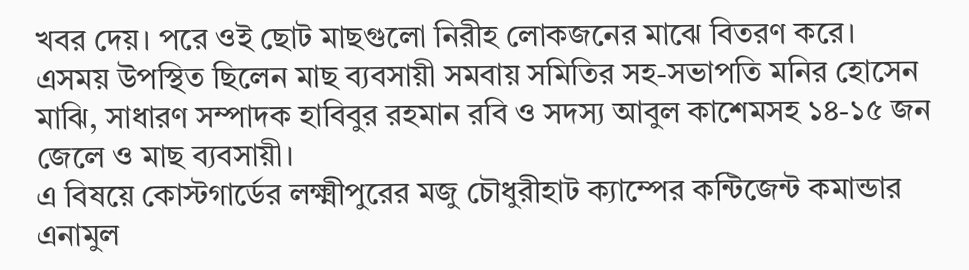খবর দেয়। পরে ওই ছোট মাছগুলো নিরীহ লোকজনের মাঝে বিতরণ করে।
এসময় উপস্থিত ছিলেন মাছ ব্যবসায়ী সমবায় সমিতির সহ-সভাপতি মনির হোসেন মাঝি, সাধারণ সম্পাদক হাবিবুর রহমান রবি ও সদস্য আবুল কাশেমসহ ১৪-১৫ জন জেলে ও মাছ ব্যবসায়ী।
এ বিষয়ে কোস্টগার্ডের লক্ষ্মীপুরের মজু চৌধুরীহাট ক্যাম্পের কন্টিজেন্ট কমান্ডার এনামুল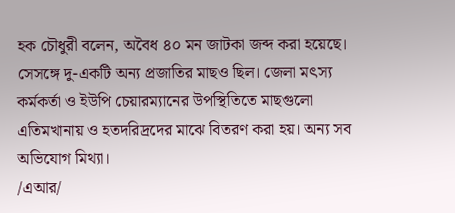হক চৌধুরী বলেন, অবৈধ ৪০ মন জাটকা জব্দ করা হয়েছে। সেসঙ্গে দু-একটি অন্য প্রজাতির মাছও ছিল। জেলা মৎস্য কর্মকর্তা ও ইউপি চেয়ারম্যানের উপস্থিতিতে মাছগুলো এতিমখানায় ও হতদরিদ্রদের মাঝে বিতরণ করা হয়। অন্য সব অভিযোগ মিথ্যা।
/এআর/